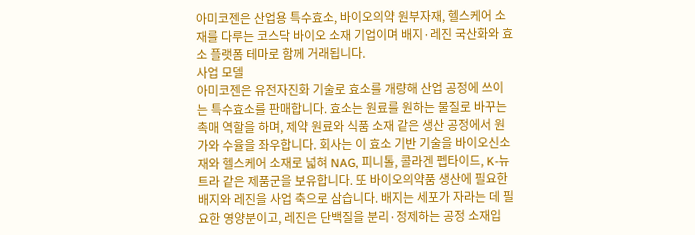아미코젠은 산업용 특수효소, 바이오의약 원부자재, 헬스케어 소재를 다루는 코스닥 바이오 소재 기업이며 배지·레진 국산화와 효소 플랫폼 테마로 함께 거래됩니다.
사업 모델
아미코젠은 유전자진화 기술로 효소를 개량해 산업 공정에 쓰이는 특수효소를 판매합니다. 효소는 원료를 원하는 물질로 바꾸는 촉매 역할을 하며, 제약 원료와 식품 소재 같은 생산 공정에서 원가와 수율을 좌우합니다. 회사는 이 효소 기반 기술을 바이오신소재와 헬스케어 소재로 넓혀 NAG, 피니톨, 콜라겐 펩타이드, K-뉴트라 같은 제품군을 보유합니다. 또 바이오의약품 생산에 필요한 배지와 레진을 사업 축으로 삼습니다. 배지는 세포가 자라는 데 필요한 영양분이고, 레진은 단백질을 분리·정제하는 공정 소재입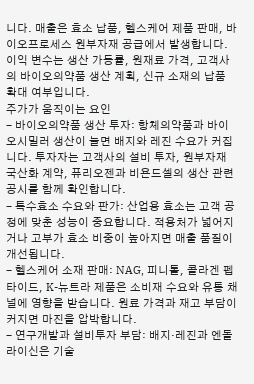니다. 매출은 효소 납품, 헬스케어 제품 판매, 바이오프로세스 원부자재 공급에서 발생합니다. 이익 변수는 생산 가동률, 원재료 가격, 고객사의 바이오의약품 생산 계획, 신규 소재의 납품 확대 여부입니다.
주가가 움직이는 요인
- 바이오의약품 생산 투자: 항체의약품과 바이오시밀러 생산이 늘면 배지와 레진 수요가 커집니다. 투자자는 고객사의 설비 투자, 원부자재 국산화 계약, 퓨리오젠과 비욘드셀의 생산 관련 공시를 함께 확인합니다.
- 특수효소 수요와 판가: 산업용 효소는 고객 공정에 맞춘 성능이 중요합니다. 적용처가 넓어지거나 고부가 효소 비중이 높아지면 매출 품질이 개선됩니다.
- 헬스케어 소재 판매: NAG, 피니톨, 콜라겐 펩타이드, K-뉴트라 제품은 소비재 수요와 유통 채널에 영향을 받습니다. 원료 가격과 재고 부담이 커지면 마진을 압박합니다.
- 연구개발과 설비투자 부담: 배지·레진과 엔돌라이신은 기술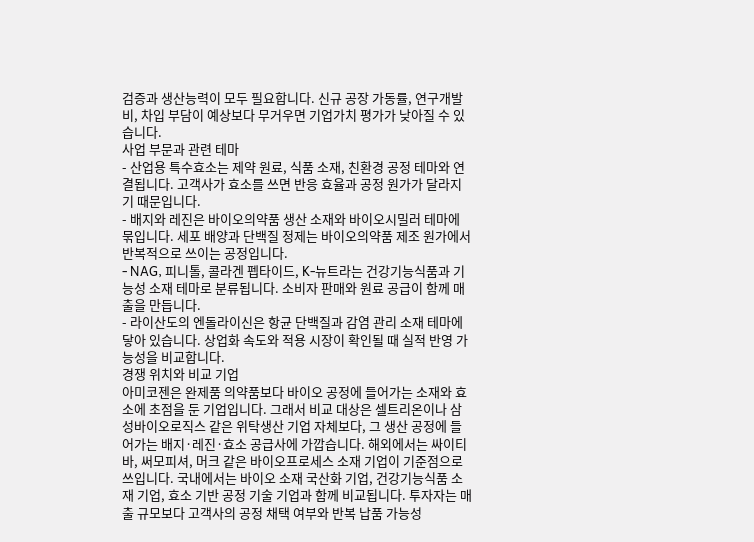검증과 생산능력이 모두 필요합니다. 신규 공장 가동률, 연구개발비, 차입 부담이 예상보다 무거우면 기업가치 평가가 낮아질 수 있습니다.
사업 부문과 관련 테마
- 산업용 특수효소는 제약 원료, 식품 소재, 친환경 공정 테마와 연결됩니다. 고객사가 효소를 쓰면 반응 효율과 공정 원가가 달라지기 때문입니다.
- 배지와 레진은 바이오의약품 생산 소재와 바이오시밀러 테마에 묶입니다. 세포 배양과 단백질 정제는 바이오의약품 제조 원가에서 반복적으로 쓰이는 공정입니다.
- NAG, 피니톨, 콜라겐 펩타이드, K-뉴트라는 건강기능식품과 기능성 소재 테마로 분류됩니다. 소비자 판매와 원료 공급이 함께 매출을 만듭니다.
- 라이산도의 엔돌라이신은 항균 단백질과 감염 관리 소재 테마에 닿아 있습니다. 상업화 속도와 적용 시장이 확인될 때 실적 반영 가능성을 비교합니다.
경쟁 위치와 비교 기업
아미코젠은 완제품 의약품보다 바이오 공정에 들어가는 소재와 효소에 초점을 둔 기업입니다. 그래서 비교 대상은 셀트리온이나 삼성바이오로직스 같은 위탁생산 기업 자체보다, 그 생산 공정에 들어가는 배지·레진·효소 공급사에 가깝습니다. 해외에서는 싸이티바, 써모피셔, 머크 같은 바이오프로세스 소재 기업이 기준점으로 쓰입니다. 국내에서는 바이오 소재 국산화 기업, 건강기능식품 소재 기업, 효소 기반 공정 기술 기업과 함께 비교됩니다. 투자자는 매출 규모보다 고객사의 공정 채택 여부와 반복 납품 가능성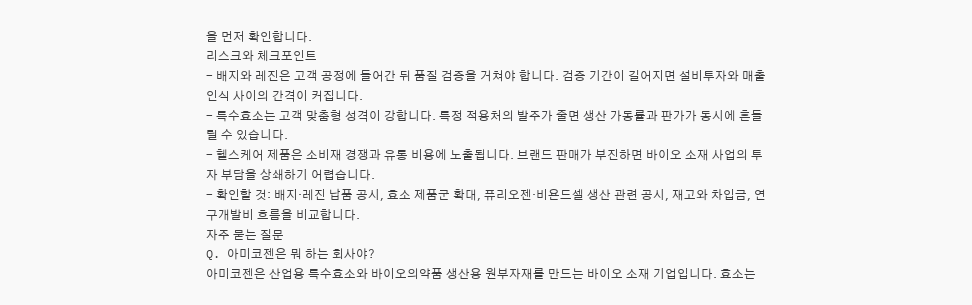을 먼저 확인합니다.
리스크와 체크포인트
- 배지와 레진은 고객 공정에 들어간 뒤 품질 검증을 거쳐야 합니다. 검증 기간이 길어지면 설비투자와 매출 인식 사이의 간격이 커집니다.
- 특수효소는 고객 맞춤형 성격이 강합니다. 특정 적용처의 발주가 줄면 생산 가동률과 판가가 동시에 흔들릴 수 있습니다.
- 헬스케어 제품은 소비재 경쟁과 유통 비용에 노출됩니다. 브랜드 판매가 부진하면 바이오 소재 사업의 투자 부담을 상쇄하기 어렵습니다.
- 확인할 것: 배지·레진 납품 공시, 효소 제품군 확대, 퓨리오젠·비욘드셀 생산 관련 공시, 재고와 차입금, 연구개발비 흐름을 비교합니다.
자주 묻는 질문
Q. 아미코젠은 뭐 하는 회사야?
아미코젠은 산업용 특수효소와 바이오의약품 생산용 원부자재를 만드는 바이오 소재 기업입니다. 효소는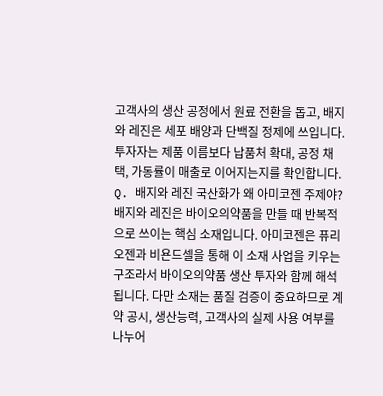고객사의 생산 공정에서 원료 전환을 돕고, 배지와 레진은 세포 배양과 단백질 정제에 쓰입니다. 투자자는 제품 이름보다 납품처 확대, 공정 채택, 가동률이 매출로 이어지는지를 확인합니다.
Q. 배지와 레진 국산화가 왜 아미코젠 주제야?
배지와 레진은 바이오의약품을 만들 때 반복적으로 쓰이는 핵심 소재입니다. 아미코젠은 퓨리오젠과 비욘드셀을 통해 이 소재 사업을 키우는 구조라서 바이오의약품 생산 투자와 함께 해석됩니다. 다만 소재는 품질 검증이 중요하므로 계약 공시, 생산능력, 고객사의 실제 사용 여부를 나누어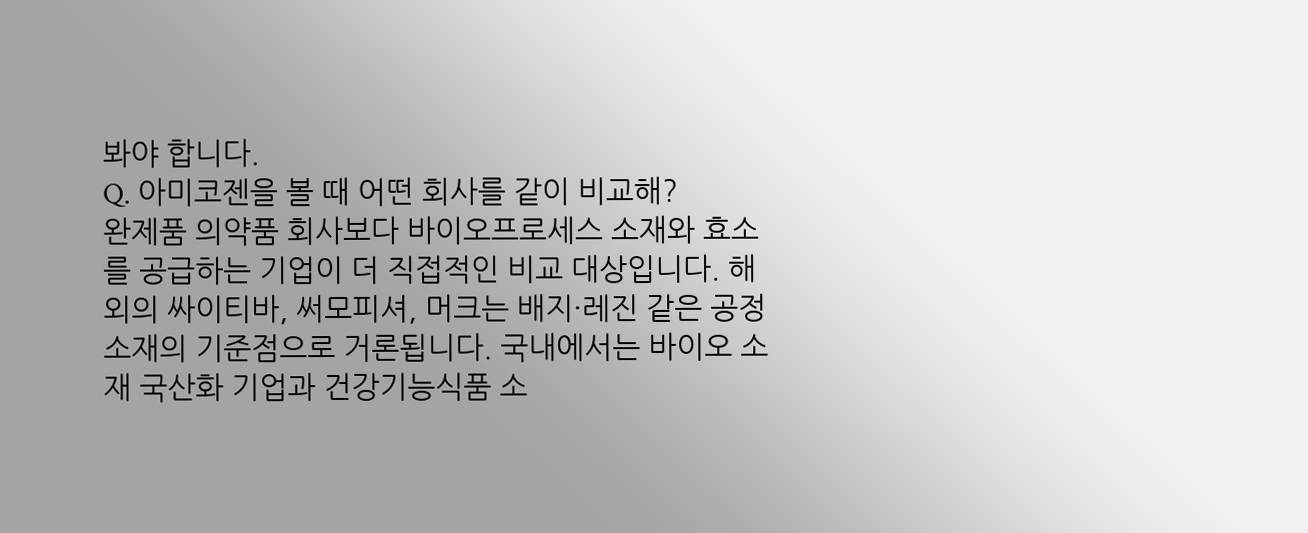봐야 합니다.
Q. 아미코젠을 볼 때 어떤 회사를 같이 비교해?
완제품 의약품 회사보다 바이오프로세스 소재와 효소를 공급하는 기업이 더 직접적인 비교 대상입니다. 해외의 싸이티바, 써모피셔, 머크는 배지·레진 같은 공정 소재의 기준점으로 거론됩니다. 국내에서는 바이오 소재 국산화 기업과 건강기능식품 소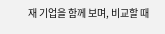재 기업을 함께 보며, 비교할 때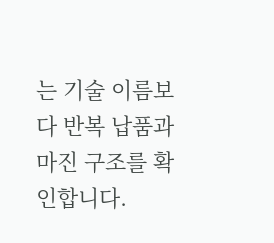는 기술 이름보다 반복 납품과 마진 구조를 확인합니다.